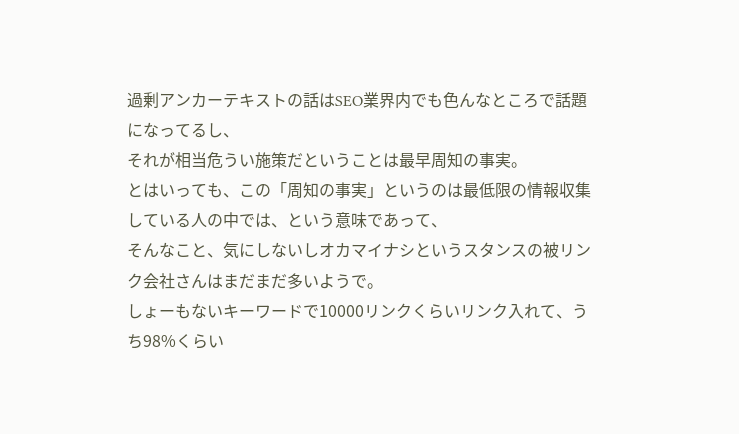過剰アンカーテキストの話はSEO業界内でも色んなところで話題になってるし、
それが相当危うい施策だということは最早周知の事実。
とはいっても、この「周知の事実」というのは最低限の情報収集している人の中では、という意味であって、
そんなこと、気にしないしオカマイナシというスタンスの被リンク会社さんはまだまだ多いようで。
しょーもないキーワードで10000リンクくらいリンク入れて、うち98%くらい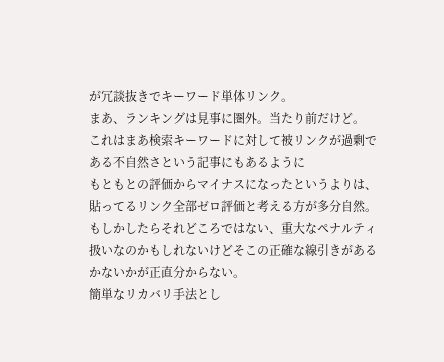が冗談抜きでキーワード単体リンク。
まあ、ランキングは見事に圏外。当たり前だけど。
これはまあ検索キーワードに対して被リンクが過剰である不自然さという記事にもあるように
もともとの評価からマイナスになったというよりは、貼ってるリンク全部ゼロ評価と考える方が多分自然。
もしかしたらそれどころではない、重大なペナルティ扱いなのかもしれないけどそこの正確な線引きがあるかないかが正直分からない。
簡単なリカバリ手法とし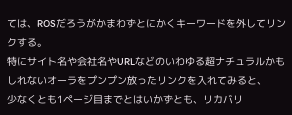ては、ROSだろうがかまわずとにかくキーワードを外してリンクする。
特にサイト名や会社名やURLなどのいわゆる超ナチュラルかもしれないオーラをプンプン放ったリンクを入れてみると、
少なくとも1ページ目までとはいかずとも、リカバリ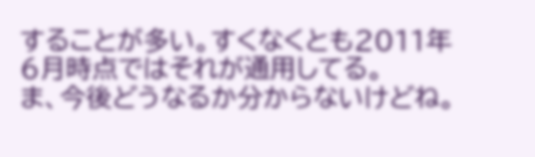することが多い。すくなくとも2011年6月時点ではそれが通用してる。
ま、今後どうなるか分からないけどね。